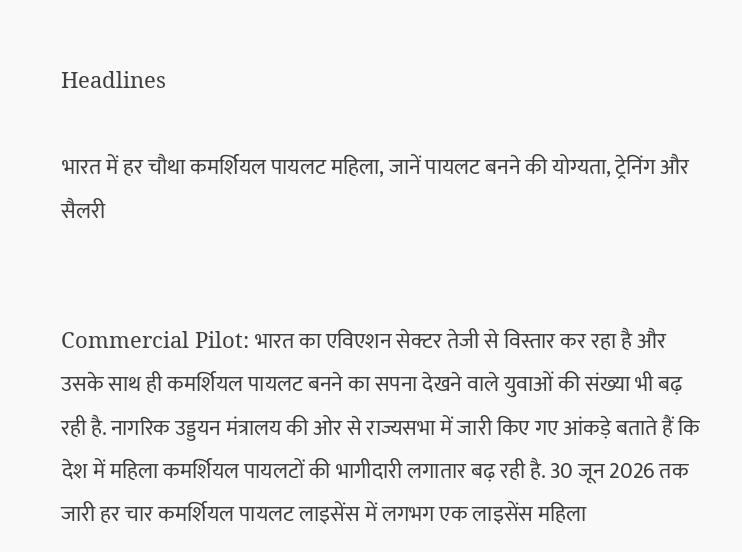Headlines

भारत में हर चौथा कमर्शियल पायलट महिला, जानें पायलट बनने की योग्यता, ट्रेनिंग और सैलरी


Commercial Pilot: भारत का एविएशन सेक्टर तेजी से विस्तार कर रहा है और उसके साथ ही कमर्शियल पायलट बनने का सपना देखने वाले युवाओं की संख्या भी बढ़ रही है. नागरिक उड्डयन मंत्रालय की ओर से राज्यसभा में जारी किए गए आंकड़े बताते हैं कि देश में महिला कमर्शियल पायलटों की भागीदारी लगातार बढ़ रही है. 30 जून 2026 तक जारी हर चार कमर्शियल पायलट लाइसेंस में लगभग एक लाइसेंस महिला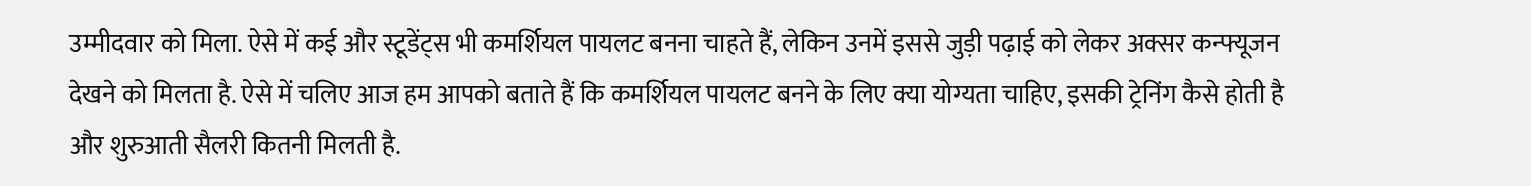उम्मीदवार को मिला. ऐसे में कई और स्टूडेंट्स भी कमर्शियल पायलट बनना चाहते हैं, लेकिन उनमें इससे जुड़ी पढ़ाई को लेकर अक्सर कन्फ्यूजन देखने को मिलता है. ऐसे में चलिए आज हम आपको बताते हैं कि कमर्शियल पायलट बनने के लिए क्या योग्यता चाहिए, इसकी ट्रेनिंग कैसे होती है और शुरुआती सैलरी कितनी मिलती है.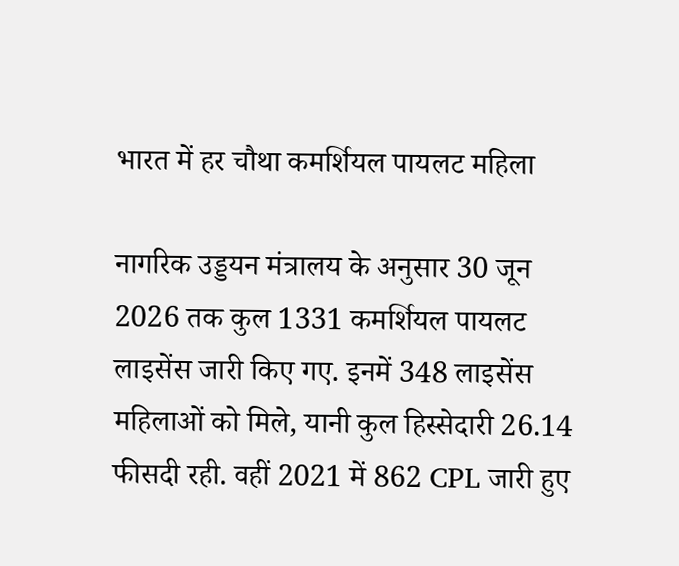भारत में हर चौथा कमर्शियल पायलट महिला

नागरिक उड्डयन मंत्रालय के अनुसार 30 जून 2026 तक कुल 1331 कमर्शियल पायलट लाइसेंस जारी किए गए. इनमें 348 लाइसेंस महिलाओं को मिले, यानी कुल हिस्सेदारी 26.14 फीसदी रही. वहीं 2021 में 862 CPL जारी हुए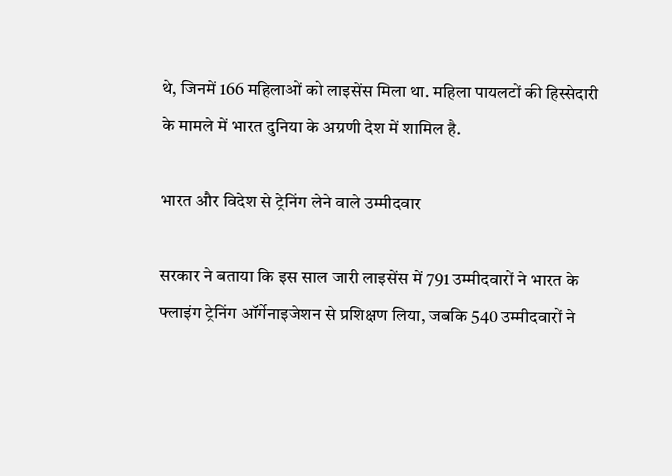थे, जिनमें 166 महिलाओं को लाइसेंस मिला था. महिला पायलटों की हिस्सेदारी के मामले में भारत दुनिया के अग्रणी देश में शामिल है.

भारत और विदेश से ट्रेनिंग लेने वाले उम्मीदवार

सरकार ने बताया कि इस साल जारी लाइसेंस में 791 उम्मीदवारों ने भारत के फ्लाइंग ट्रेनिंग ऑर्गेनाइजेशन से प्रशिक्षण लिया, जबकि 540 उम्मीदवारों ने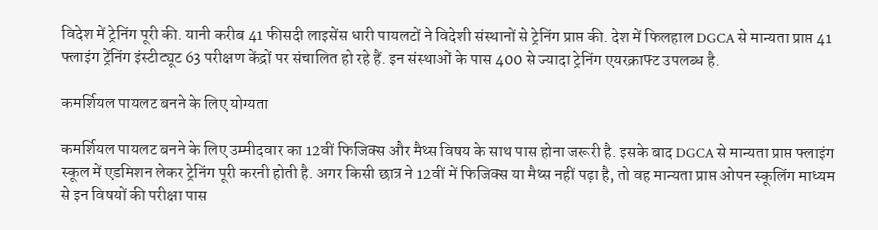विदेश में ट्रेनिंग पूरी की. यानी करीब 41 फीसदी लाइसेंस धारी पायलटों ने विदेशी संस्थानों से ट्रेनिंग प्राप्त की. देश में फिलहाल DGCA से मान्यता प्राप्त 41 फ्लाइंग ट्रेंनिंग इंस्टीट्यूट 63 परीक्षण केंद्रों पर संचालित हो रहे हैं. इन संस्थाओं के पास 400 से ज्यादा ट्रेनिंग एयरक्राफ्ट उपलब्ध है.

कमर्शियल पायलट बनने के लिए योग्यता

कमर्शियल पायलट बनने के लिए उम्मीदवार का 12वीं फिजिक्स और मैथ्स विषय के साथ पास होना जरूरी है. इसके बाद DGCA से मान्यता प्राप्त फ्लाइंग स्कूल में एडमिशन लेकर ट्रेनिंग पूरी करनी होती है. अगर किसी छात्र ने 12वीं में फिजिक्स या मैथ्स नहीं पढ़ा है, तो वह मान्यता प्राप्त ओपन स्कूलिंग माध्यम से इन विषयों की परीक्षा पास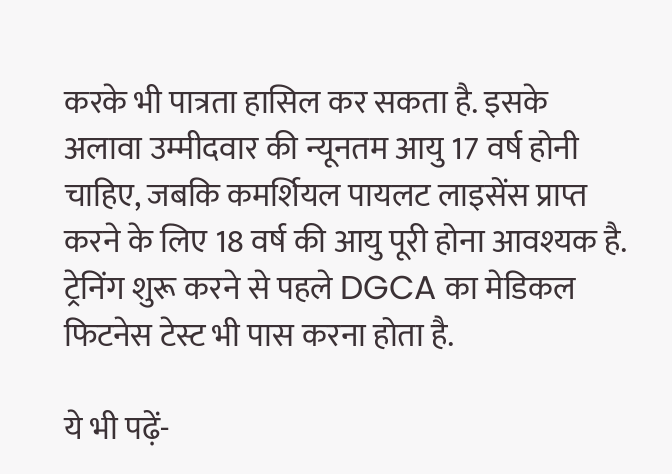करके भी पात्रता हासिल कर सकता है. इसके अलावा उम्मीदवार की न्यूनतम आयु 17 वर्ष होनी चाहिए, जबकि कमर्शियल पायलट लाइसेंस प्राप्त करने के लिए 18 वर्ष की आयु पूरी होना आवश्यक है. ट्रेनिंग शुरू करने से पहले DGCA का मेडिकल फिटनेस टेस्ट भी पास करना होता है.

ये भी पढ़ें-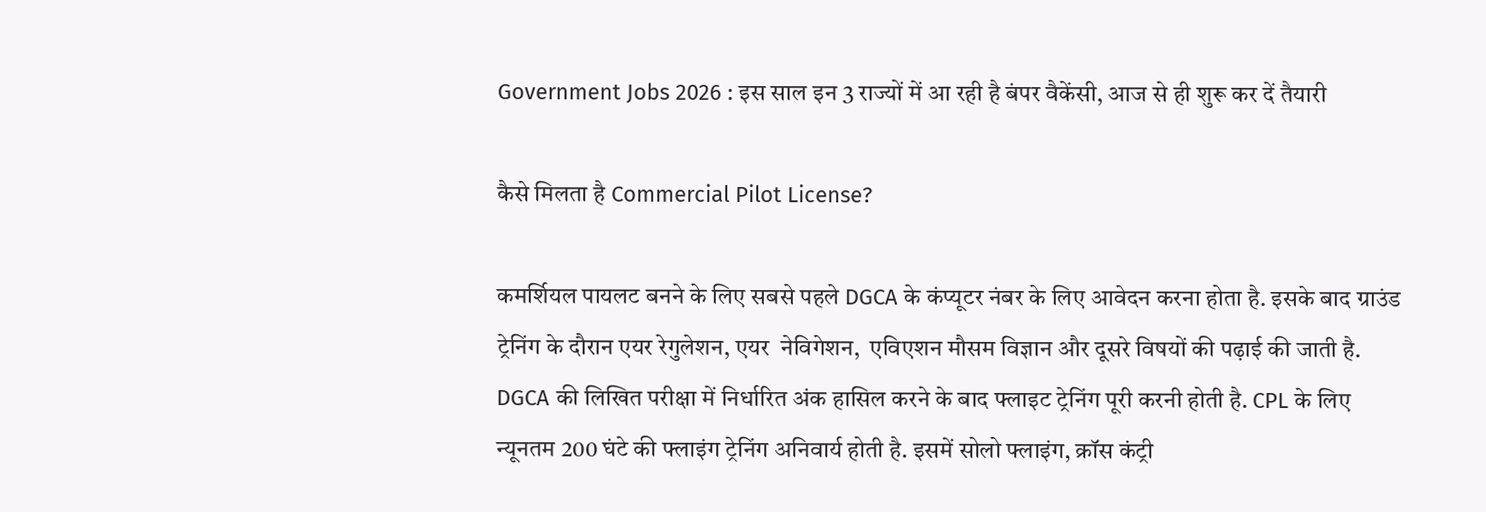Government Jobs 2026 : इस साल इन 3 राज्यों में आ रही है बंपर वैकेंसी, आज से ही शुरू कर दें तैयारी

कैसे मिलता है Commercial Pilot License?

कमर्शियल पायलट बनने के लिए सबसे पहले DGCA के कंप्यूटर नंबर के लिए आवेदन करना होता है. इसके बाद ग्राउंड ट्रेनिंग के दौरान एयर रेगुलेशन, एयर  नेविगेशन,  एविएशन मौसम विज्ञान और दूसरे विषयों की पढ़ाई की जाती है. DGCA की लिखित परीक्षा में निर्धारित अंक हासिल करने के बाद फ्लाइट ट्रेनिंग पूरी करनी होती है. CPL के लिए न्यूनतम 200 घंटे की फ्लाइंग ट्रेनिंग अनिवार्य होती है. इसमें सोलो फ्लाइंग, क्रॉस कंट्री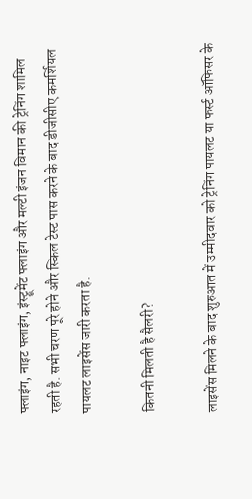फ्लाइंग, नाइट फ्लाइंग, इंस्ट्रूमेंट फ्लाइंग और मल्टी इंजन विमान की ट्रेनिंग शामिल रहती है. सभी चरण पूरे होने और स्किल टेस्ट पास करने के बाद डीजीसीए कमर्शियल पायलट लाइसेंस जारी करता है.

कितनी मिलती है सैलरी?

लाइसेंस मिलने के बाद शुरुआत में उम्मीदवार को ट्रेनिंग पायलट या फर्स्ट ऑफिसर के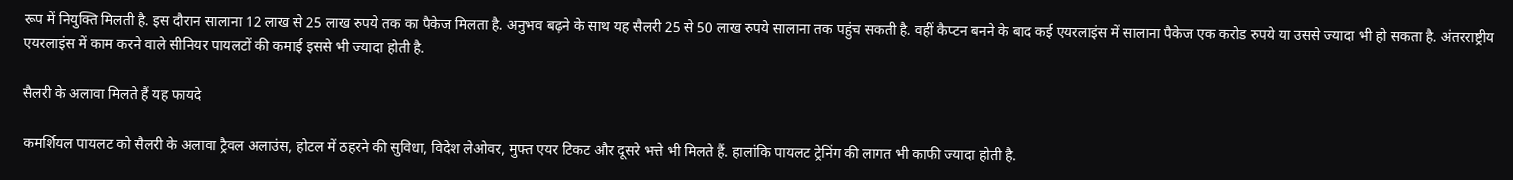रूप में नियुक्ति मिलती है. इस दौरान सालाना 12 लाख से 25 लाख रुपये तक का पैकेज मिलता है. अनुभव बढ़ने के साथ यह सैलरी 25 से 50 लाख रुपये सालाना तक पहुंच सकती है. वहीं कैप्टन बनने के बाद कई एयरलाइंस में सालाना पैकेज एक करोड रुपये या उससे ज्यादा भी हो सकता है. अंतरराष्ट्रीय एयरलाइंस में काम करने वाले सीनियर पायलटों की कमाई इससे भी ज्यादा होती है.

सैलरी के अलावा मिलते हैं यह फायदे

कमर्शियल पायलट को सैलरी के अलावा ट्रैवल अलाउंस, होटल में ठहरने की सुविधा, विदेश लेओवर, मुफ्त एयर टिकट और दूसरे भत्ते भी मिलते हैं. हालांकि पायलट ट्रेनिंग की लागत भी काफी ज्यादा होती है.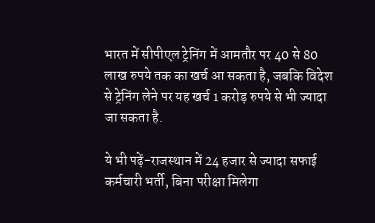भारत में सीपीएल ट्रेनिंग में आमतौर पर 40 से 80 लाख रुपये तक का खर्च आ सकता है, जबकि विदेश से ट्रेनिंग लेने पर यह खर्च 1 करोड़ रुपये से भी ज्यादा जा सकता है.

ये भी पढ़ें-राजस्थान में 24 हजार से ज्यादा सफाई कर्मचारी भर्ती, बिना परीक्षा मिलेगा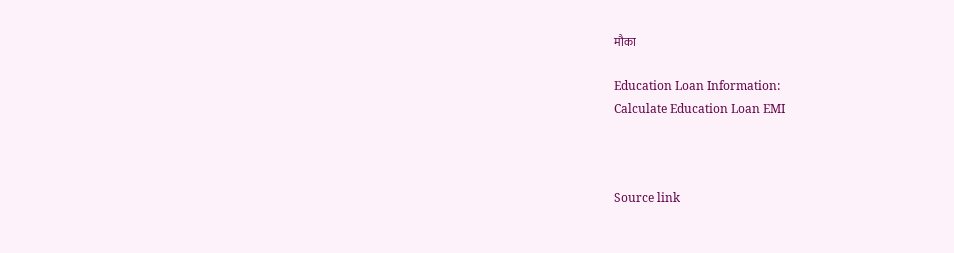मौका

Education Loan Information:
Calculate Education Loan EMI



Source link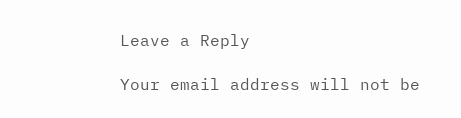Leave a Reply

Your email address will not be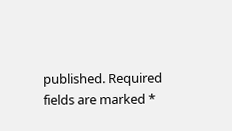published. Required fields are marked *